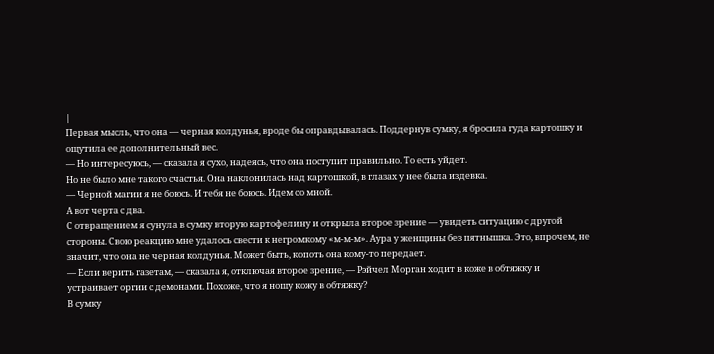|
Первая мысль, что она — черная колдунья, вроде бы оправдывалась. Поддернув сумку, я бросила гуда картошку и ощутила ее дополнительный вес.
— Но интересуюсь, — сказала я сухо, надеясь, что она поступит правильно. То есть уйдет.
Но не было мне такого счастья. Она наклонилась над картошкой, в глазах у нее была издевка.
— Черной магии я не боюсь. И тебя не боюсь. Идем со мной.
А вот черта с два.
С отвращением я сунула в сумку вторую картофелину и открыла второе зрение — увидеть ситуацию с другой стороны. Свою реакцию мне удалось свести к негромкому «м-м-м». Аура у женщины без пятнышка. Это, впрочем, не значит, что она не черная колдунья. Может быть, копоть она кому-то передает.
— Если верить газетам, — сказала я, отключая второе зрение, — Рэйчел Морган ходит в коже в обтяжку и устраивает оргии с демонами. Похоже, что я ношу кожу в обтяжку?
В сумку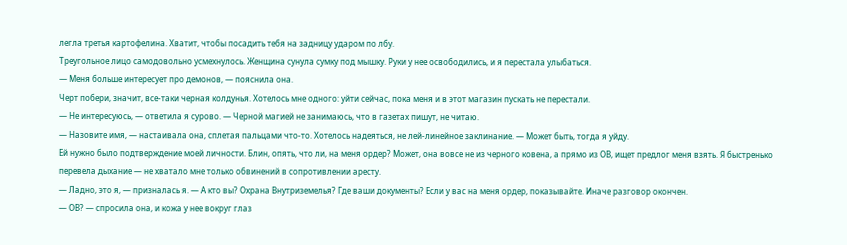легла третья картофелина. Хватит, чтобы посадить тебя на задницу ударом по лбу.
Треугольное лицо самодовольно усмехнулось. Женщина сунула сумку под мышку. Руки у нее освободились, и я перестала улыбаться.
— Меня больше интересует про демонов, — пояснила она.
Черт побери, значит, все-таки черная колдунья. Хотелось мне одного: уйти сейчас, пока меня и в этот магазин пускать не перестали.
— Не интересуюсь, — ответила я сурово. — Черной магией не занимаюсь, что в газетах пишут, не читаю.
— Назовите имя, — настаивала она, сплетая пальцами что-то. Хотелось надеяться, не лей-линейное заклинание. — Может быть, тогда я уйду.
Ей нужно было подтверждение моей личности. Блин, опять, что ли, на меня ордер? Может, она вовсе не из черного ковена, а прямо из ОВ, ищет предлог меня взять. Я быстренько перевела дыхание — не хватало мне только обвинений в сопротивлении аресту.
— Ладно, это я, — призналась я. — А кто вы? Охрана Внутриземелья? Где ваши документы? Если у вас на меня ордер, показывайте. Иначе разговор окончен.
— ОВ? — спросила она, и кожа у нее вокруг глаз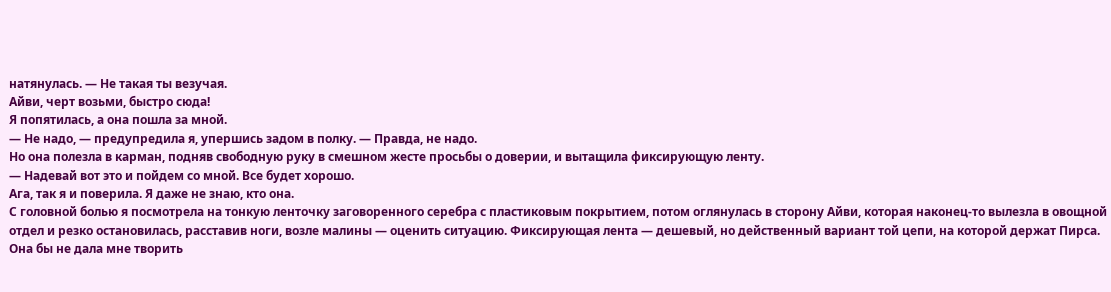натянулась. — Не такая ты везучая.
Айви, черт возьми, быстро сюда!
Я попятилась, а она пошла за мной.
— Не надо, — предупредила я, упершись задом в полку. — Правда, не надо.
Но она полезла в карман, подняв свободную руку в смешном жесте просьбы о доверии, и вытащила фиксирующую ленту.
— Надевай вот это и пойдем со мной. Все будет хорошо.
Ага, так я и поверила. Я даже не знаю, кто она.
С головной болью я посмотрела на тонкую ленточку заговоренного серебра с пластиковым покрытием, потом оглянулась в сторону Айви, которая наконец-то вылезла в овощной отдел и резко остановилась, расставив ноги, возле малины — оценить ситуацию. Фиксирующая лента — дешевый, но действенный вариант той цепи, на которой держат Пирса. Она бы не дала мне творить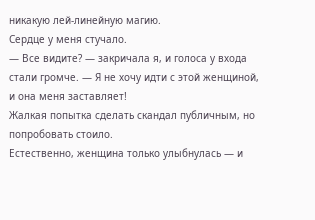никакую лей-линейную магию.
Сердце у меня стучало.
— Все видите? — закричала я, и голоса у входа стали громче. — Я не хочу идти с этой женщиной, и она меня заставляет!
Жалкая попытка сделать скандал публичным, но попробовать стоило.
Естественно, женщина только улыбнулась — и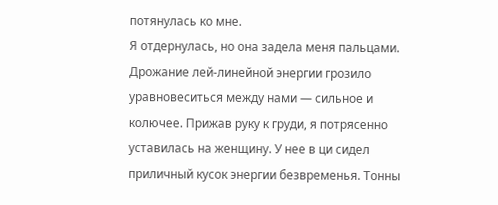потянулась ко мне.
Я отдернулась, но она задела меня пальцами. Дрожание лей-линейной энергии грозило уравновеситься между нами — сильное и колючее. Прижав руку к груди, я потрясенно уставилась на женщину. У нее в ци сидел приличный кусок энергии безвременья. Тонны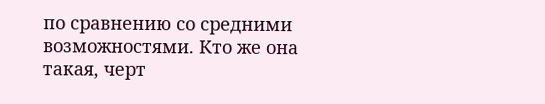по сравнению со средними возможностями. Кто же она такая, черт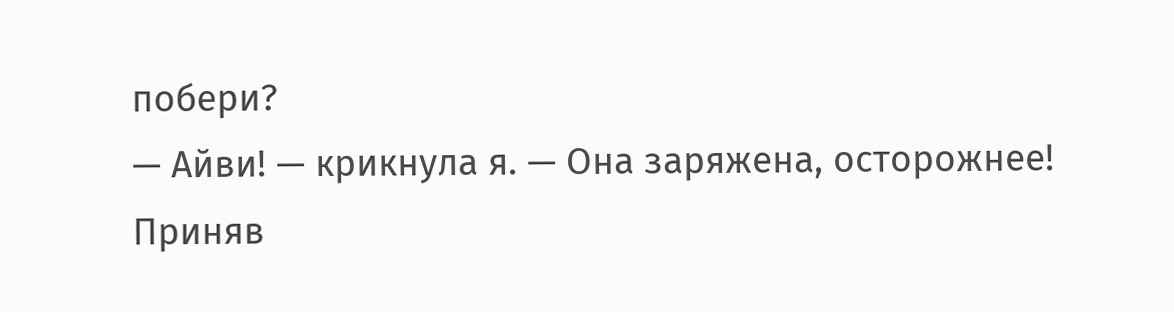побери?
— Айви! — крикнула я. — Она заряжена, осторожнее!
Приняв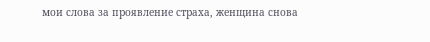мои слова за проявление страха, женщина снова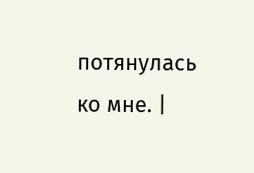потянулась ко мне. |